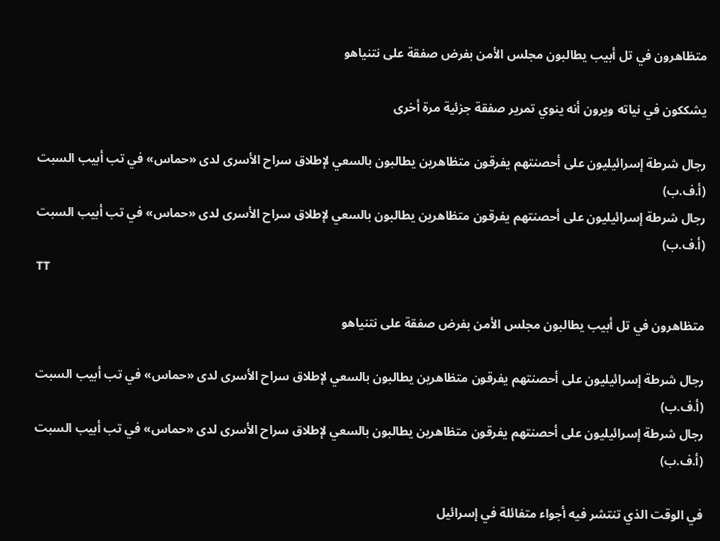متظاهرون في تل أبيب يطالبون مجلس الأمن بفرض صفقة على نتنياهو

يشككون في نياته ويرون أنه ينوي تمرير صفقة جزئية مرة أخرى

رجال شرطة إسرائيليون على أحصنتهم يفرقون متظاهرين يطالبون بالسعي لإطلاق سراح الأسرى لدى «حماس» في تب أبيب السبت (أ.ف.ب)
رجال شرطة إسرائيليون على أحصنتهم يفرقون متظاهرين يطالبون بالسعي لإطلاق سراح الأسرى لدى «حماس» في تب أبيب السبت (أ.ف.ب)
TT

متظاهرون في تل أبيب يطالبون مجلس الأمن بفرض صفقة على نتنياهو

رجال شرطة إسرائيليون على أحصنتهم يفرقون متظاهرين يطالبون بالسعي لإطلاق سراح الأسرى لدى «حماس» في تب أبيب السبت (أ.ف.ب)
رجال شرطة إسرائيليون على أحصنتهم يفرقون متظاهرين يطالبون بالسعي لإطلاق سراح الأسرى لدى «حماس» في تب أبيب السبت (أ.ف.ب)

في الوقت الذي تنتشر فيه أجواء متفائلة في إسرائيل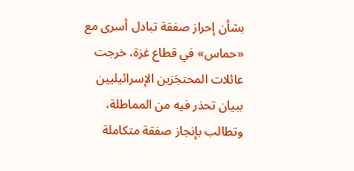بشأن إحراز صفقة تبادل أسرى مع «حماس» في قطاع غزة، خرجت عائلات المحتجَزين الإسرائيليين ببيان تحذر فيه من المماطلة، وتطالب بإنجاز صفقة متكاملة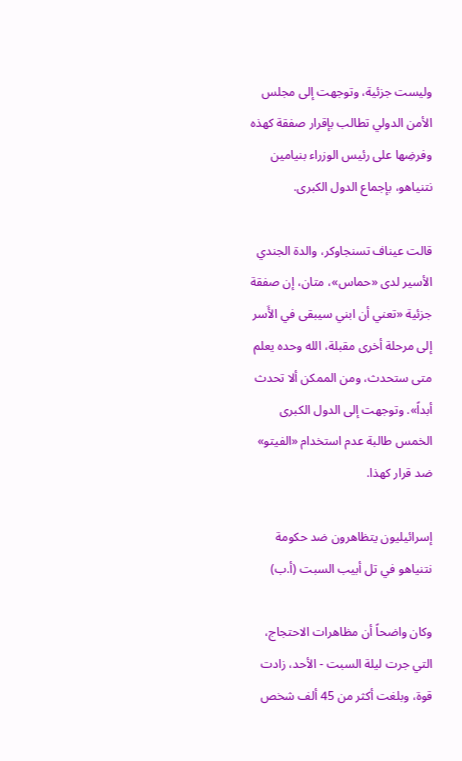وليست جزئية، وتوجهت إلى مجلس الأمن الدولي تطالب بإقرار صفقة كهذه وفرضِها على رئيس الوزراء بنيامين نتنياهو، بإجماع الدول الكبرى.

قالت عيناف تسنجاوكر، والدة الجندي الأسير لدى «حماس»، متان، إن صفقة جزئية «تعني أن ابني سيبقى في الأَسر إلى مرحلة أخرى مقبلة، الله وحده يعلم متى ستحدث، ومن الممكن ألا تحدث أبداً». وتوجهت إلى الدول الكبرى الخمس طالبة عدم استخدام «الفيتو» ضد قرار كهذا.

إسرائيليون يتظاهرون ضد حكومة نتنياهو في تل أبيب السبت (أ.ب)

وكان واضحاً أن مظاهرات الاحتجاج، التي جرت ليلة السبت - الأحد، زادت قوة، وبلغت أكثر من 45 ألف شخص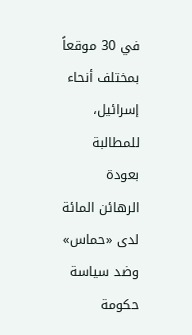في 30 موقعاً بمختلف أنحاء إسرائيل، للمطالبة بعودة الرهائن المائة لدى «حماس» وضد سياسة حكومة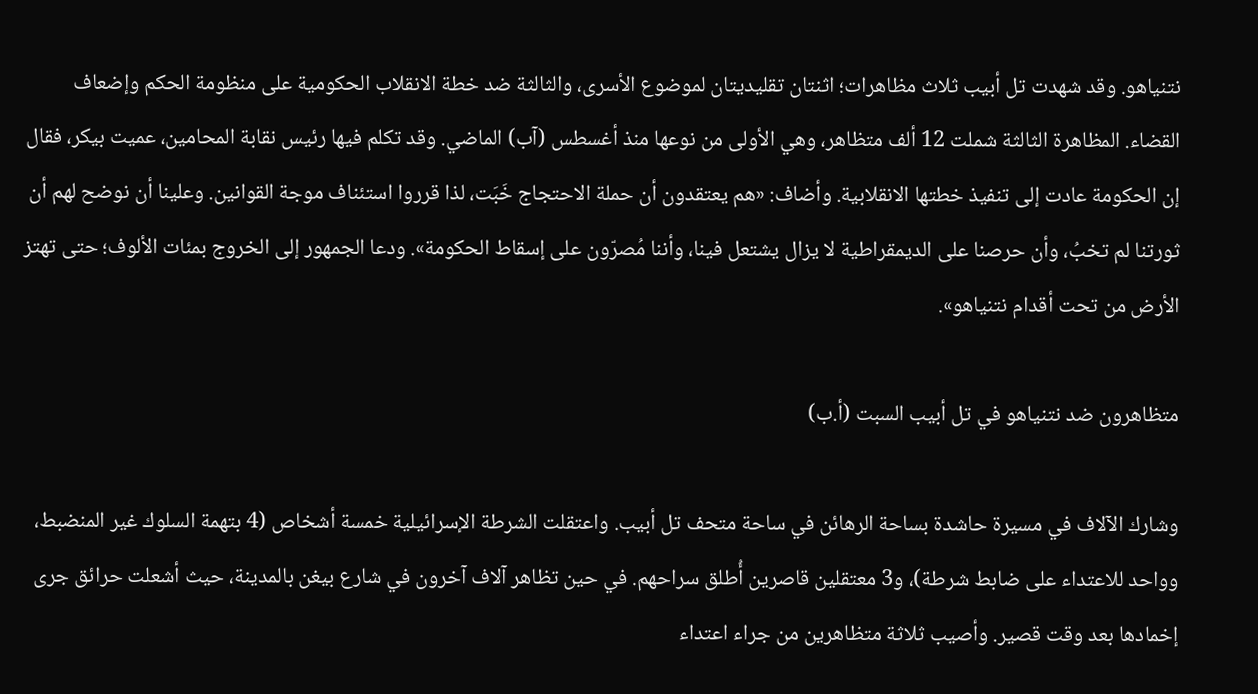نتنياهو. وقد شهدت تل أبيب ثلاث مظاهرات؛ اثنتان تقليديتان لموضوع الأسرى، والثالثة ضد خطة الانقلاب الحكومية على منظومة الحكم وإضعاف القضاء. المظاهرة الثالثة شملت 12 ألف متظاهر، وهي الأولى من نوعها منذ أغسطس (آب) الماضي. وقد تكلم فيها رئيس نقابة المحامين، عميت بيكر، فقال إن الحكومة عادت إلى تنفيذ خطتها الانقلابية. وأضاف: «هم يعتقدون أن حملة الاحتجاج خَبَت، لذا قرروا استئناف موجة القوانين. وعلينا أن نوضح لهم أن ثورتنا لم تخبُ، وأن حرصنا على الديمقراطية لا يزال يشتعل فينا، وأننا مُصرّون على إسقاط الحكومة». ودعا الجمهور إلى الخروج بمئات الألوف؛ حتى تهتز الأرض من تحت أقدام نتنياهو».

متظاهرون ضد نتنياهو في تل أبيب السبت (أ.ب)

وشارك الآلاف في مسيرة حاشدة بساحة الرهائن في ساحة متحف تل أبيب. واعتقلت الشرطة الإسرائيلية خمسة أشخاص (4 بتهمة السلوك غير المنضبط، وواحد للاعتداء على ضابط شرطة)، و3 معتقلين قاصرين أُطلق سراحهم. في حين تظاهر آلاف آخرون في شارع بيغن بالمدينة، حيث أشعلت حرائق جرى إخمادها بعد وقت قصير. وأصيب ثلاثة متظاهرين من جراء اعتداء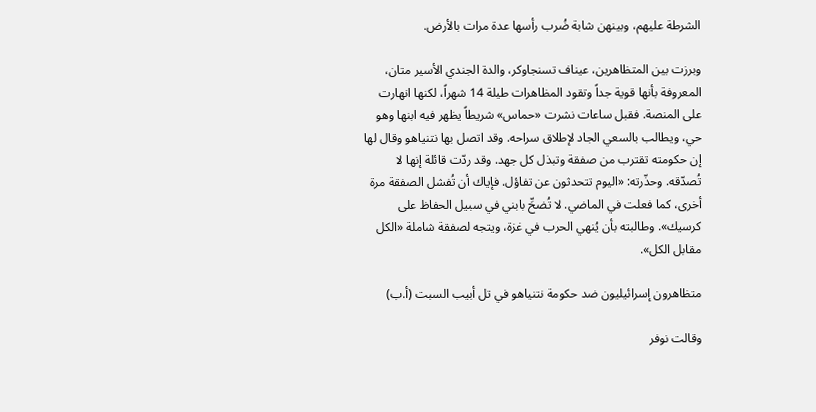الشرطة عليهم، وبينهن شابة ضُرب رأسها عدة مرات بالأرض.

وبرزت بين المتظاهرين، عيناف تسنجاوكر، والدة الجندي الأسير متان، المعروفة بأنها قوية جداً وتقود المظاهرات طيلة 14 شهراً، لكنها انهارت على المنصة. فقبل ساعات نشرت «حماس» شريطاً يظهر فيه ابنها وهو حي، ويطالب بالسعي الجاد لإطلاق سراحه. وقد اتصل بها نتنياهو وقال لها إن حكومته تقترب من صفقة وتبذل كل جهد. وقد ردّت قائلة إنها لا تُصدّقه. وحذّرته: «اليوم تتحدثون عن تفاؤل. فإياك أن تُفشل الصفقة مرة أخرى، كما فعلت في الماضي. لا تُضحِّ بابني في سبيل الحفاظ على كرسيك». وطالبته بأن يُنهي الحرب في غزة، ويتجه لصفقة شاملة «الكل مقابل الكل».

متظاهرون إسرائيليون ضد حكومة نتنياهو في تل أبيب السبت (أ.ب)

وقالت نوفر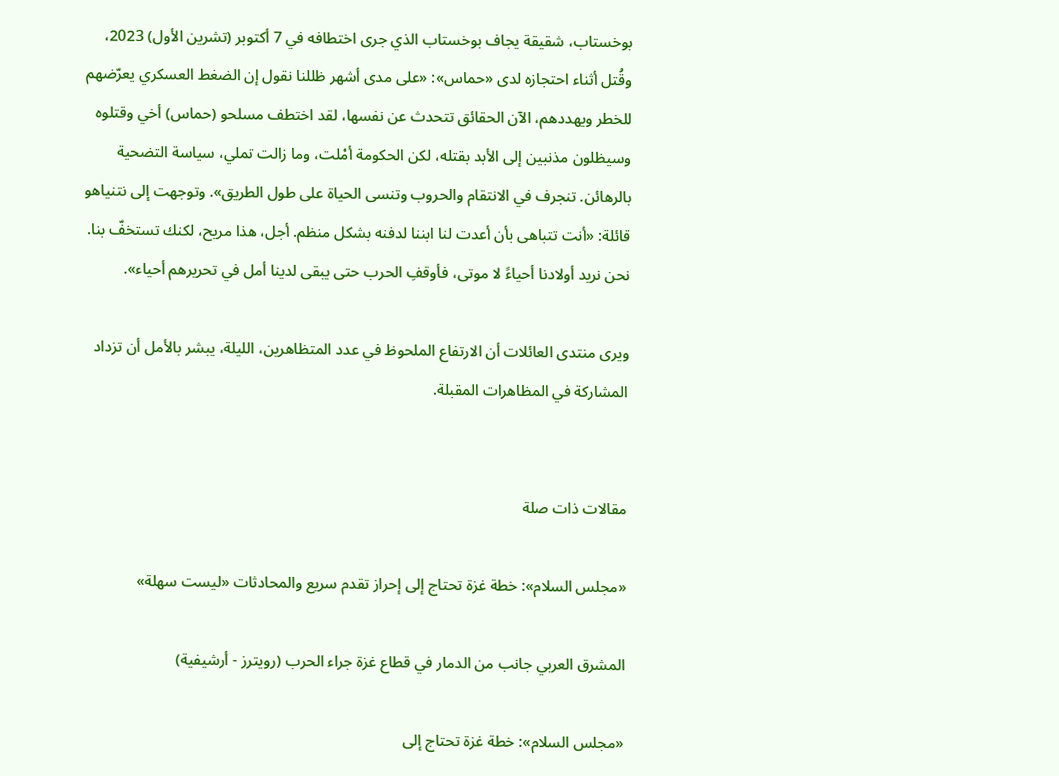بوخستاب، شقيقة يجاف بوخستاب الذي جرى اختطافه في 7 أكتوبر (تشرين الأول) 2023، وقُتل أثناء احتجازه لدى «حماس»: «على مدى أشهر ظللنا نقول إن الضغط العسكري يعرّضهم للخطر ويهددهم، الآن الحقائق تتحدث عن نفسها، لقد اختطف مسلحو (حماس) أخي وقتلوه وسيظلون مذنبين إلى الأبد بقتله، لكن الحكومة أمْلت، وما زالت تملي، سياسة التضحية بالرهائن. تنجرف في الانتقام والحروب وتنسى الحياة على طول الطريق». وتوجهت إلى نتنياهو قائلة: «أنت تتباهى بأن أعدت لنا ابننا لدفنه بشكل منظم. أجل، هذا مريح، لكنك تستخفّ بنا. نحن نريد أولادنا أحياءً لا موتى، فأوقفِ الحرب حتى يبقى لدينا أمل في تحريرهم أحياء».

ويرى منتدى العائلات أن الارتفاع الملحوظ في عدد المتظاهرين، الليلة، يبشر بالأمل أن تزداد المشاركة في المظاهرات المقبلة.


مقالات ذات صلة

«مجلس السلام»: خطة غزة تحتاج إلى إحراز تقدم سريع والمحادثات «ليست سهلة»

المشرق العربي جانب من الدمار في قطاع غزة جراء الحرب (رويترز - أرشيفية)

«مجلس السلام»: خطة غزة تحتاج إلى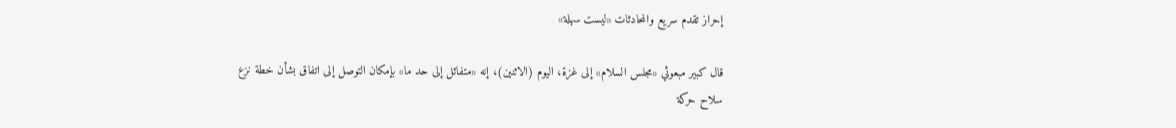إحراز تقدم سريع والمحادثات «ليست سهلة»

قال كبير مبعوثي «مجلس السلام» إلى غزة، اليوم (الاثنين)، إنه «متفائل إلى حد ما» بإمكان التوصل إلى اتفاق بشأن خطة نزع سلاح حركة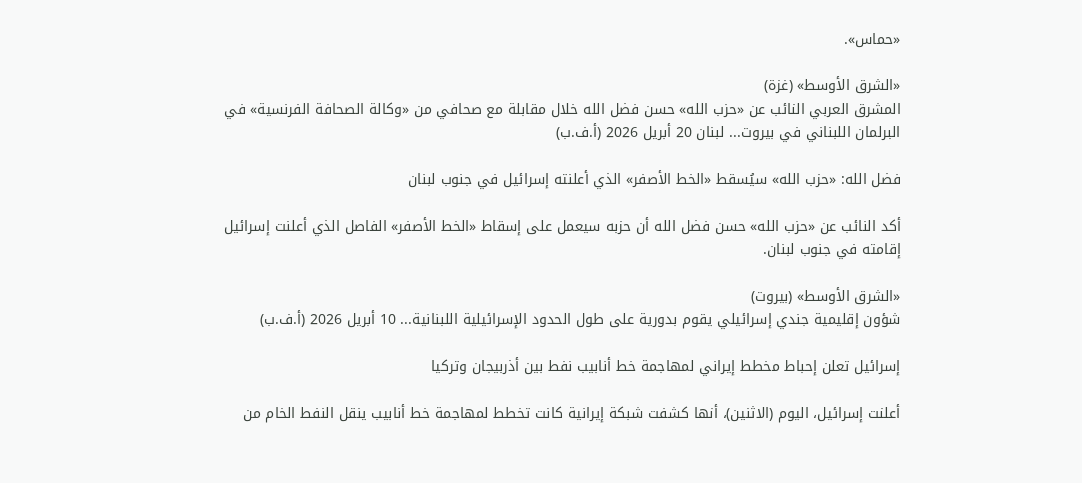«حماس».

«الشرق الأوسط» (غزة)
المشرق العربي النائب عن «حزب الله» حسن فضل الله خلال مقابلة مع صحافي من «وكالة الصحافة الفرنسية» في البرلمان اللبناني في بيروت... لبنان 20 أبريل 2026 (أ.ف.ب)

فضل الله: «حزب الله» سيُسقط «الخط الأصفر» الذي أعلنته إسرائيل في جنوب لبنان

أكد النائب عن «حزب الله» حسن فضل الله أن حزبه سيعمل على إسقاط «الخط الأصفر» الفاصل الذي أعلنت إسرائيل إقامته في جنوب لبنان.

«الشرق الأوسط» (بيروت)
شؤون إقليمية جندي إسرائيلي يقوم بدورية على طول الحدود الإسرائيلية اللبنانية... 10 أبريل 2026 (أ.ف.ب)

إسرائيل تعلن إحباط مخطط إيراني لمهاجمة خط أنابيب نفط بين أذربيجان وتركيا

أعلنت إسرائيل، اليوم (الاثنين)، أنها كشفت شبكة إيرانية كانت تخطط لمهاجمة خط أنابيب ينقل النفط الخام من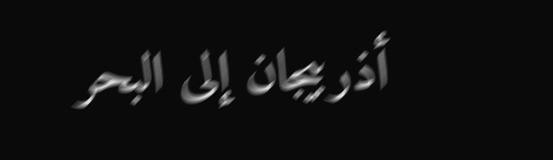أذربيجان إلى البحر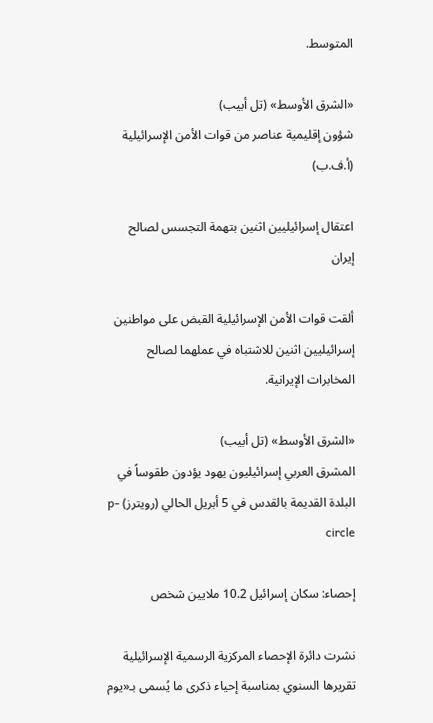المتوسط.

«الشرق الأوسط» (تل أبيب)
شؤون إقليمية عناصر من قوات الأمن الإسرائيلية (أ.ف.ب)

اعتقال إسرائيليين اثنين بتهمة التجسس لصالح إيران

ألقت قوات الأمن الإسرائيلية القبض على مواطنين إسرائيليين اثنين للاشتباه في عملهما لصالح المخابرات الإيرانية.

«الشرق الأوسط» (تل أبيب)
المشرق العربي إسرائيليون يهود يؤدون طقوساً في البلدة القديمة بالقدس في 5 أبريل الحالي (رويترز) p-circle

إحصاء: سكان إسرائيل 10.2 ملايين شخص

نشرت دائرة الإحصاء المركزية الرسمية الإسرائيلية تقريرها السنوي بمناسبة إحياء ذكرى ما يُسمى بـ«يوم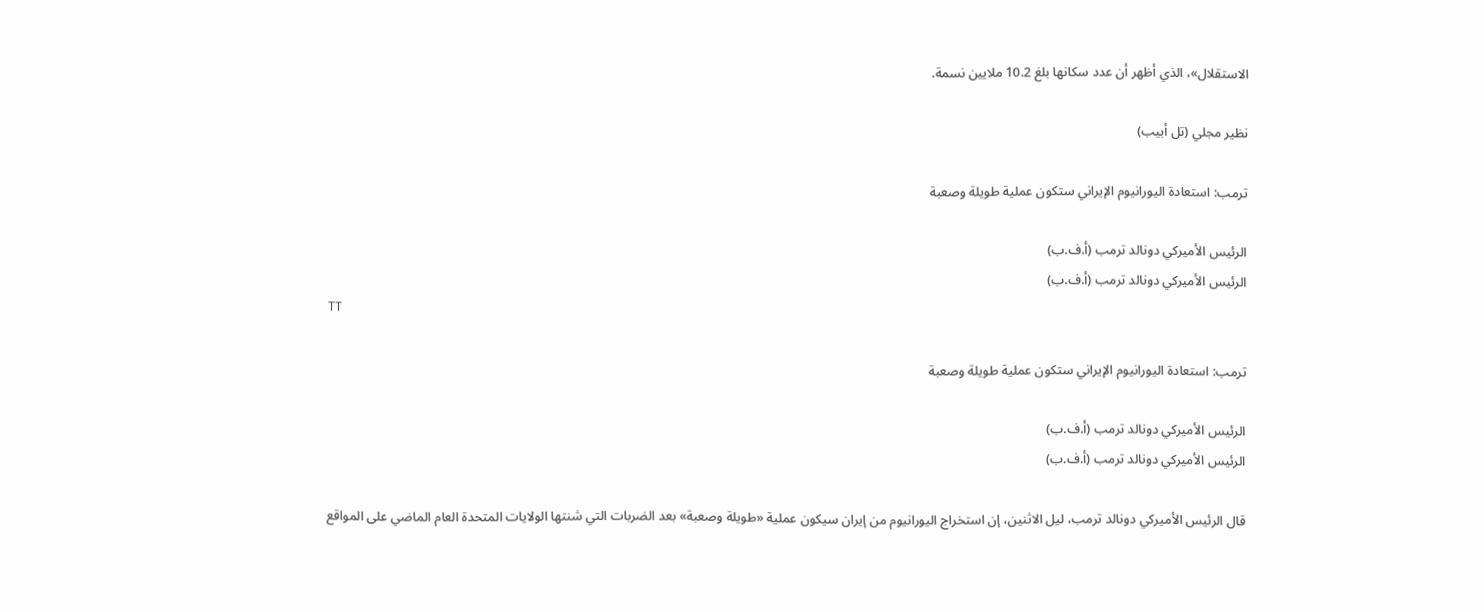الاستقلال»، الذي أظهر أن عدد سكانها بلغ 10.2 ملايين نسمة.

نظير مجلي (تل أبيب)

ترمب: استعادة اليورانيوم الإيراني ستكون عملية طويلة وصعبة

الرئيس الأميركي دونالد ترمب (أ.ف.ب)
الرئيس الأميركي دونالد ترمب (أ.ف.ب)
TT

ترمب: استعادة اليورانيوم الإيراني ستكون عملية طويلة وصعبة

الرئيس الأميركي دونالد ترمب (أ.ف.ب)
الرئيس الأميركي دونالد ترمب (أ.ف.ب)

قال الرئيس الأميركي دونالد ترمب، ليل الاثنين، إن استخراج اليورانيوم من إيران سيكون عملية «طويلة وصعبة» بعد الضربات التي شنتها الولايات المتحدة العام الماضي على المواقع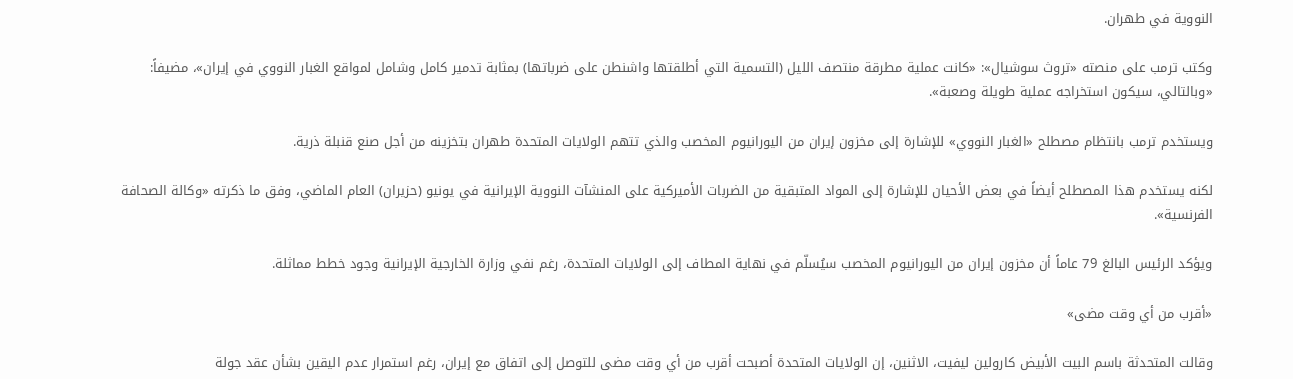النووية في طهران.

وكتب ترمب على منصته «تروث سوشيال»: «كانت عملية مطرقة منتصف الليل (التسمية التي أطلقتها واشنطن على ضرباتها) بمثابة تدمير كامل وشامل لمواقع الغبار النووي في إيران»، مضيفاً: «وبالتالي، سيكون استخراجه عملية طويلة وصعبة».

ويستخدم ترمب بانتظام مصطلح «الغبار النووي» للإشارة إلى مخزون إيران من اليورانيوم المخصب والذي تتهم الولايات المتحدة طهران بتخزينه من أجل صنع قنبلة ذرية.

لكنه يستخدم هذا المصطلح أيضاً في بعض الأحيان للإشارة إلى المواد المتبقية من الضربات الأميركية على المنشآت النووية الإيرانية في يونيو (حزيران) العام الماضي، وفق ما ذكرته «وكالة الصحافة الفرنسية».

ويؤكد الرئيس البالغ 79 عاماً أن مخزون إيران من اليورانيوم المخصب سيُسلّم في نهاية المطاف إلى الولايات المتحدة، رغم نفي وزارة الخارجية الإيرانية وجود خطط مماثلة.

«أقرب من أي وقت مضى»

وقالت المتحدثة باسم البيت الأبيض كارولين ليفيت، الاثنين، إن الولايات المتحدة أصبحت أقرب من أي وقت مضى للتوصل إلى اتفاق مع إيران، رغم استمرار عدم اليقين بشأن عقد جولة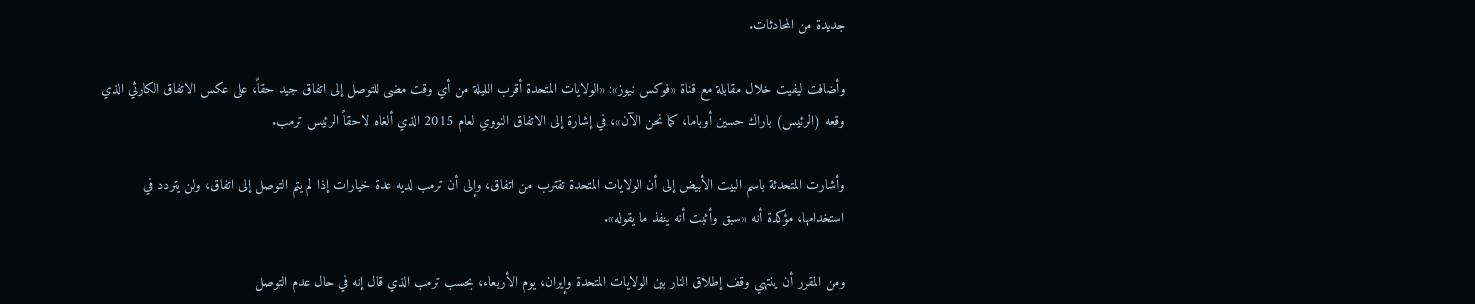جديدة من المحادثات.

وأضافت ليفيت خلال مقابلة مع قناة «فوكس نيوز»: «الولايات المتحدة أقرب الليلة من أي وقت مضى للتوصل إلى اتفاق جيد حقاً، على عكس الاتفاق الكارثي الذي وقعه (الرئيس) باراك حسين أوباما، كما نحن الآن»، في إشارة إلى الاتفاق النووي لعام 2015 الذي ألغاه لاحقاً الرئيس ترمب.

وأشارت المتحدثة باسم البيت الأبيض إلى أن الولايات المتحدة تقترب من اتفاق، وإلى أن ترمب لديه عدة خيارات إذا لم يتم التوصل إلى اتفاق، ولن يتردد في استخدامها، مؤكدة أنه «سبق وأثبت أنه ينفذ ما يقوله».

ومن المقرر أن ينتهي وقف إطلاق النار بين الولايات المتحدة وإيران، يوم الأربعاء، بحسب ترمب الذي قال إنه في حال عدم التوصل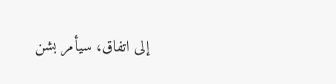إلى اتفاق، سيأمر بشن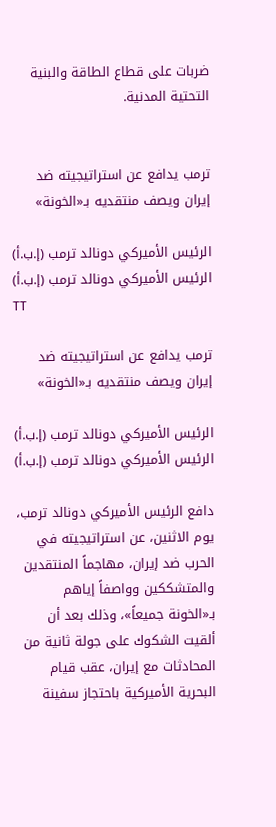ضربات على قطاع الطاقة والبنية التحتية المدنية.


ترمب يدافع عن استراتيجيته ضد إيران ويصف منتقديه بـ«الخونة»

الرئيس الأميركي دونالد ترمب (إ.ب.أ)
الرئيس الأميركي دونالد ترمب (إ.ب.أ)
TT

ترمب يدافع عن استراتيجيته ضد إيران ويصف منتقديه بـ«الخونة»

الرئيس الأميركي دونالد ترمب (إ.ب.أ)
الرئيس الأميركي دونالد ترمب (إ.ب.أ)

دافع الرئيس الأميركي دونالد ترمب، يوم الاثنين، عن استراتيجيته في الحرب ضد إيران، مهاجماً المنتقدين والمتشككين وواصفاً إياهم بـ«الخونة جميعاً»، وذلك بعد أن ألقيت الشكوك على جولة ثانية من المحادثات مع إيران، عقب قيام البحرية الأميركية باحتجاز سفينة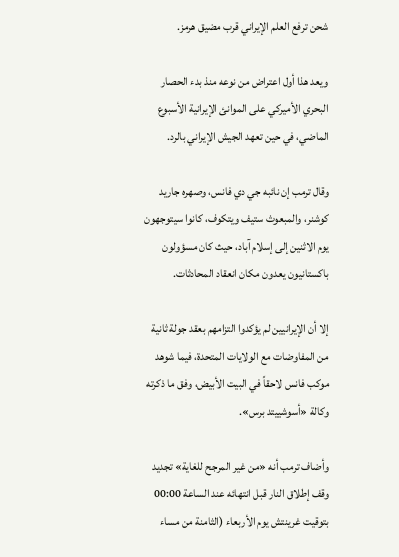شحن ترفع العلم الإيراني قرب مضيق هرمز.

ويعد هذا أول اعتراض من نوعه منذ بدء الحصار البحري الأميركي على الموانئ الإيرانية الأسبوع الماضي، في حين تعهد الجيش الإيراني بالرد.

وقال ترمب إن نائبه جي دي فانس، وصهره جاريد كوشنر، والمبعوث ستيف ويتكوف، كانوا سيتوجهون يوم الاثنين إلى إسلام آباد، حيث كان مسؤولون باكستانيون يعدون مكان انعقاد المحادثات.

إلا أن الإيرانيين لم يؤكدوا التزامهم بعقد جولة ثانية من المفاوضات مع الولايات المتحدة، فيما شوهد موكب فانس لاحقاً في البيت الأبيض، وفق ما ذكرته وكالة «أسوشييتد برس».

وأضاف ترمب أنه «من غير المرجح للغاية» تجديد وقف إطلاق النار قبل انتهائه عند الساعة 00:00 بتوقيت غرينتش يوم الأربعاء (الثامنة من مساء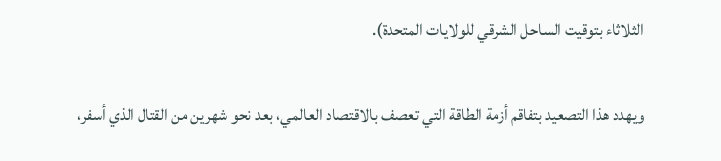الثلاثاء بتوقيت الساحل الشرقي للولايات المتحدة).

ويهدد هذا التصعيد بتفاقم أزمة الطاقة التي تعصف بالاقتصاد العالمي، بعد نحو شهرين من القتال الذي أسفر،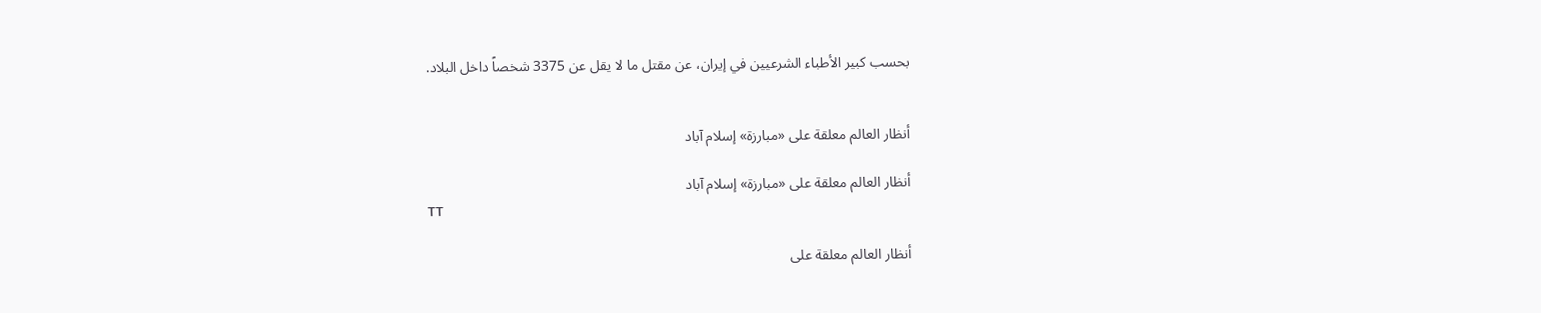بحسب كبير الأطباء الشرعيين في إيران، عن مقتل ما لا يقل عن 3375 شخصاً داخل البلاد.


أنظار العالم معلقة على «مبارزة» إسلام آباد

أنظار العالم معلقة على «مبارزة» إسلام آباد
TT

أنظار العالم معلقة على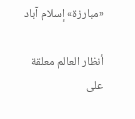«مبارزة» إسلام آباد

أنظار العالم معلقة على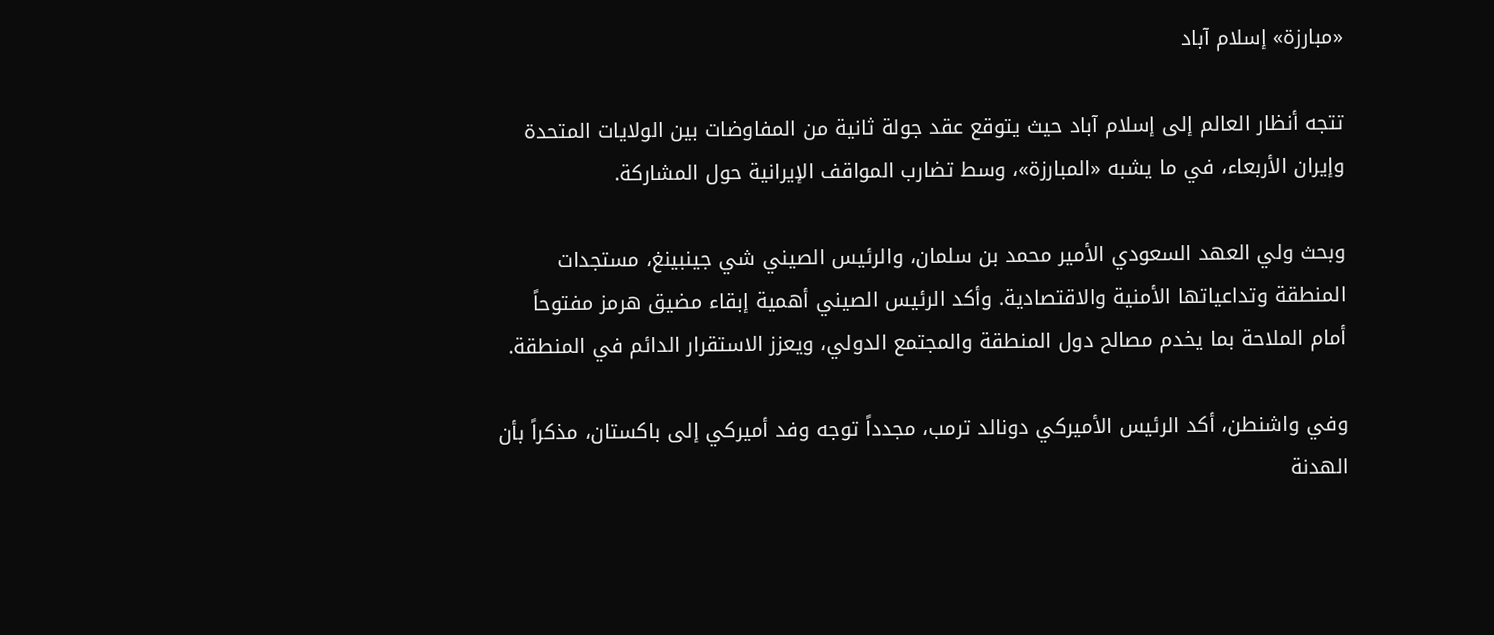«مبارزة» إسلام آباد

تتجه أنظار العالم إلى إسلام آباد حيث يتوقع عقد جولة ثانية من المفاوضات بين الولايات المتحدة وإيران الأربعاء، في ما يشبه «المبارزة»، وسط تضارب المواقف الإيرانية حول المشاركة.

وبحث ولي العهد السعودي الأمير محمد بن سلمان، والرئيس الصيني شي جينبينغ، مستجدات المنطقة وتداعياتها الأمنية والاقتصادية. وأكد الرئيس الصيني أهمية إبقاء مضيق هرمز مفتوحاً أمام الملاحة بما يخدم مصالح دول المنطقة والمجتمع الدولي، ويعزز الاستقرار الدائم في المنطقة.

وفي واشنطن، أكد الرئيس الأميركي دونالد ترمب، مجدداً توجه وفد أميركي إلى باكستان، مذكراً بأن الهدنة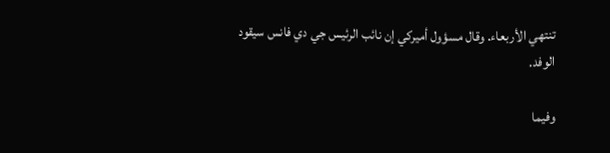تنتهي الأربعاء. وقال مسؤول أميركي إن نائب الرئيس جي دي فانس سيقود الوفد.

وفيما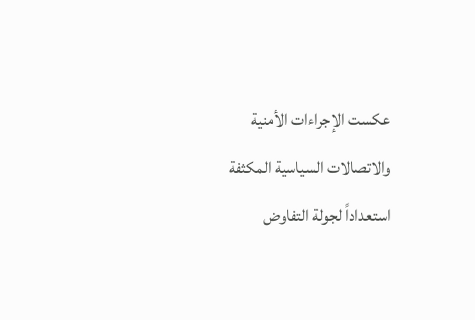عكست الإجراءات الأمنية والاتصالات السياسية المكثفة استعداداً لجولة التفاوض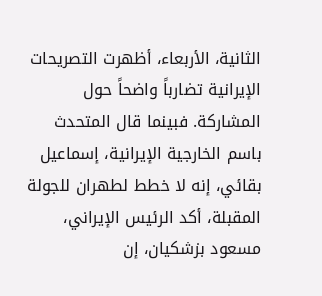الثانية، الأربعاء، أظهرت التصريحات الإيرانية تضارباً واضحاً حول المشاركة. فبينما قال المتحدث باسم الخارجية الإيرانية، إسماعيل بقائي، إنه لا خطط لطهران للجولة المقبلة، أكد الرئيس الإيراني، مسعود بزشكيان، إن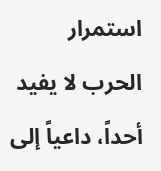استمرار الحرب لا يفيد أحداً، داعياً إلى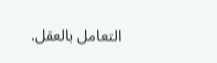التعامل بالعقل.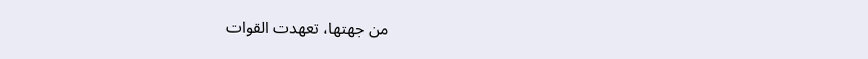من جهتها، تعهدت القوات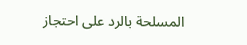المسلحة بالرد على احتجاز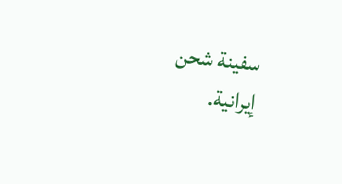سفينة شحن إيرانية.